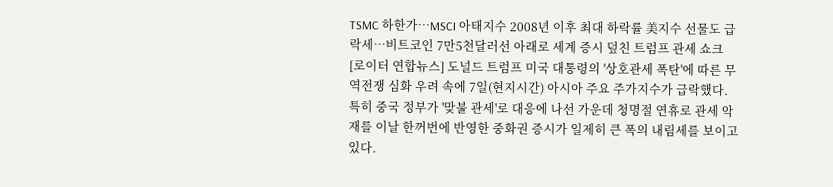TSMC 하한가…MSCI 아태지수 2008년 이후 최대 하락률 美지수 선물도 급락세…비트코인 7만5천달러선 아래로 세계 증시 덮친 트럼프 관세 쇼크 [로이터 연합뉴스] 도널드 트럼프 미국 대통령의 '상호관세 폭탄'에 따른 무역전쟁 심화 우려 속에 7일(현지시간) 아시아 주요 주가지수가 급락했다. 특히 중국 정부가 '맞불 관세'로 대응에 나선 가운데 청명절 연휴로 관세 악재를 이날 한꺼번에 반영한 중화권 증시가 일제히 큰 폭의 내림세를 보이고 있다.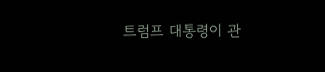트럼프 대통령이 관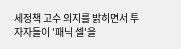세정책 고수 의지를 밝히면서 투자자들이 '패닉 셀'을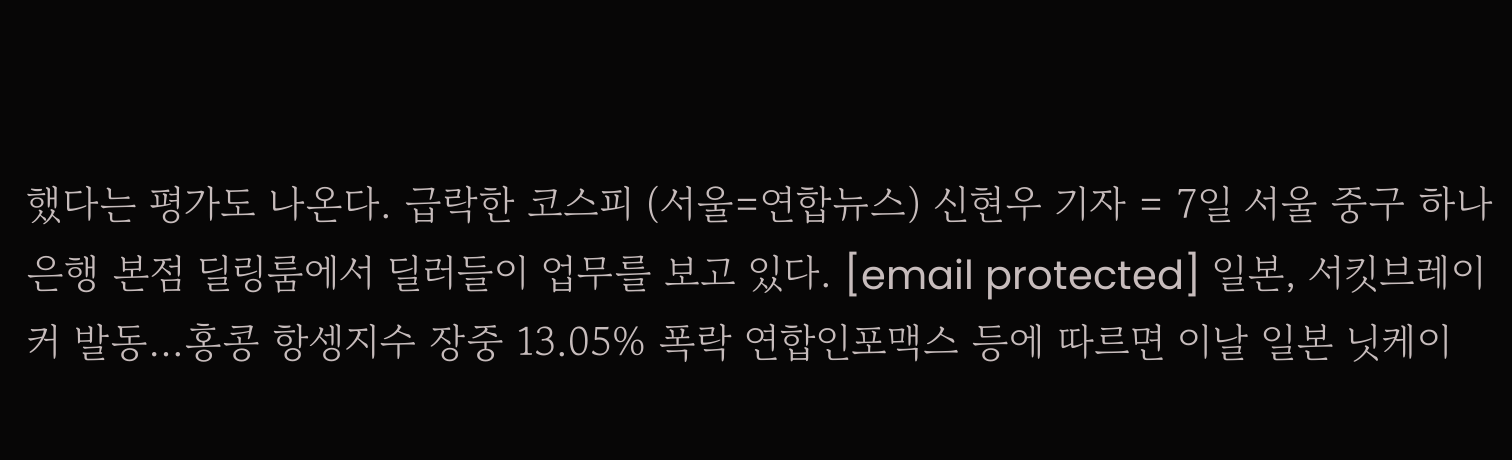했다는 평가도 나온다. 급락한 코스피 (서울=연합뉴스) 신현우 기자 = 7일 서울 중구 하나은행 본점 딜링룸에서 딜러들이 업무를 보고 있다. [email protected] 일본, 서킷브레이커 발동…홍콩 항셍지수 장중 13.05% 폭락 연합인포맥스 등에 따르면 이날 일본 닛케이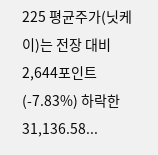225 평균주가(닛케이)는 전장 대비 2,644포인트(-7.83%) 하락한 31,136.58...